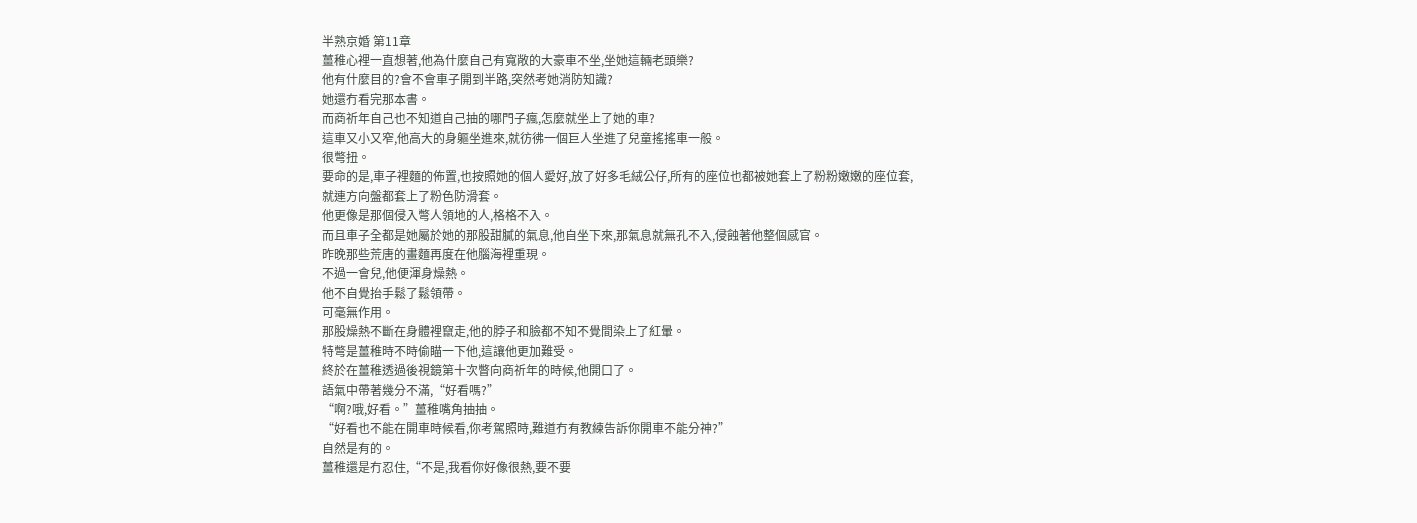半熟京婚 第11章
薑稚心裡一直想著,他為什麼自己有寬敞的大豪車不坐,坐她這輛老頭樂?
他有什麼目的?會不會車子開到半路,突然考她消防知識?
她還冇看完那本書。
而商祈年自己也不知道自己抽的哪門子瘋,怎麼就坐上了她的車?
這車又小又窄,他高大的身軀坐進來,就彷彿一個巨人坐進了兒童搖搖車一般。
很彆扭。
要命的是,車子裡麵的佈置,也按照她的個人愛好,放了好多毛絨公仔,所有的座位也都被她套上了粉粉嫩嫩的座位套,就連方向盤都套上了粉色防滑套。
他更像是那個侵入彆人領地的人,格格不入。
而且車子全都是她屬於她的那股甜膩的氣息,他自坐下來,那氣息就無孔不入,侵蝕著他整個感官。
昨晚那些荒唐的畫麵再度在他腦海裡重現。
不過一會兒,他便渾身燥熱。
他不自覺抬手鬆了鬆領帶。
可毫無作用。
那股燥熱不斷在身體裡竄走,他的脖子和臉都不知不覺間染上了紅暈。
特彆是薑稚時不時偷瞄一下他,這讓他更加難受。
終於在薑稚透過後視鏡第十次瞥向商祈年的時候,他開口了。
語氣中帶著幾分不滿,“好看嗎?”
“啊?哦,好看。”薑稚嘴角抽抽。
“好看也不能在開車時候看,你考駕照時,難道冇有教練告訴你開車不能分神?”
自然是有的。
薑稚還是冇忍住,“不是,我看你好像很熱,要不要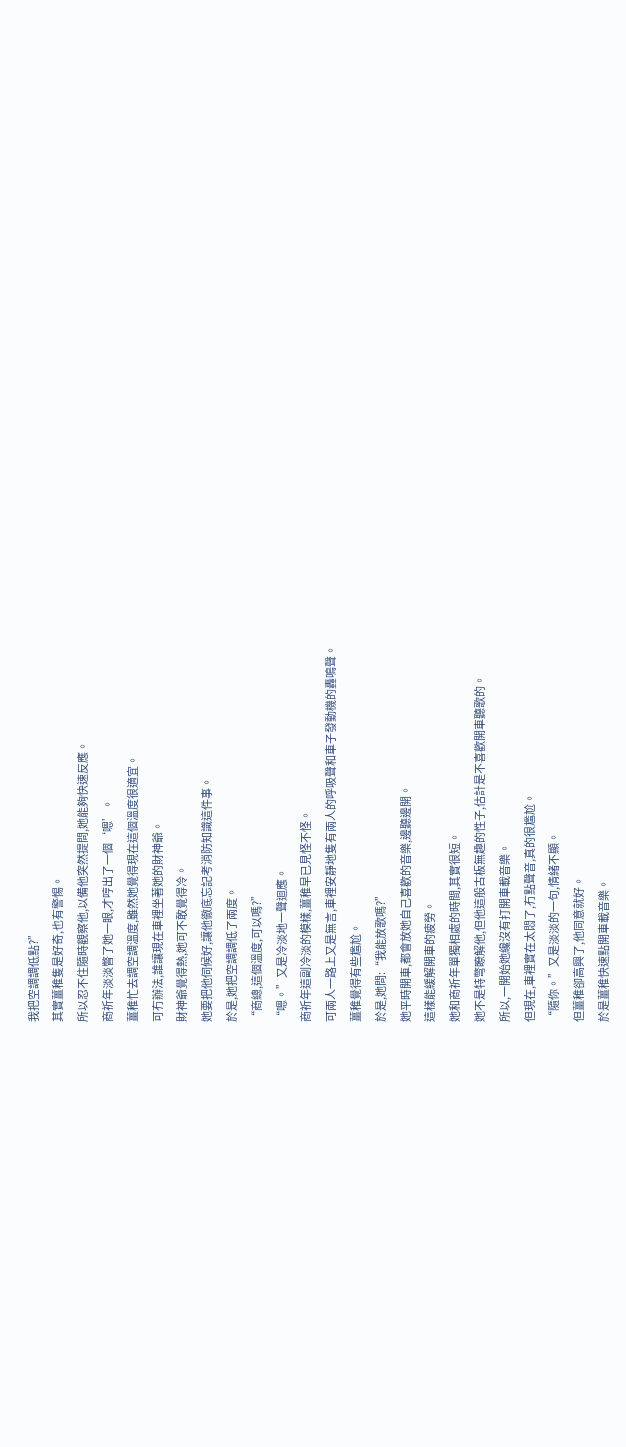我把空調調低點?”
其實薑稚隻是好奇,也有警惕。
所以忍不住隨時觀察他,以備他突然提問,她能夠快速反應。
商祈年淡淡瞥了她一眼,才哼出了一個‘嗯’。
薑稚忙去調空調溫度,雖然她覺得現在這個溫度很適宜。
可冇辦法,誰讓現在車裡坐著她的財神爺。
財神爺覺得熱,她可不敢覺得冷。
她要把他伺候好,讓他徹底忘記考消防知識這件事。
於是,她把空調調低了兩度。
“商總,這個溫度,可以嗎?”
“嗯。”又是冷淡地一聲迴應。
商祈年這副冷淡的模樣,薑稚早已見怪不怪。
可兩人一路上又是無言,車裡安靜地隻有兩人的呼吸聲和車子發動機的轟鳴聲。
薑稚覺得有些尷尬。
於是,她問:“我能放歌嗎?”
她平時開車,都會放她自己喜歡的音樂,邊聽邊開。
這樣能緩解開車的疲勞。
她和商祈年單獨相處的時間,其實很短。
她不是特彆瞭解他,但他這般古板無趣的性子,估計是不喜歡開車聽歌的。
所以,一開始她纔沒有打開車載音樂。
但現在,車裡實在太悶了,冇點聲音,真的很尷尬。
“隨你。”又是淡淡的一句,情緒不顯。
但薑稚卻高興了,他同意就好。
於是薑稚快速點開車載音樂。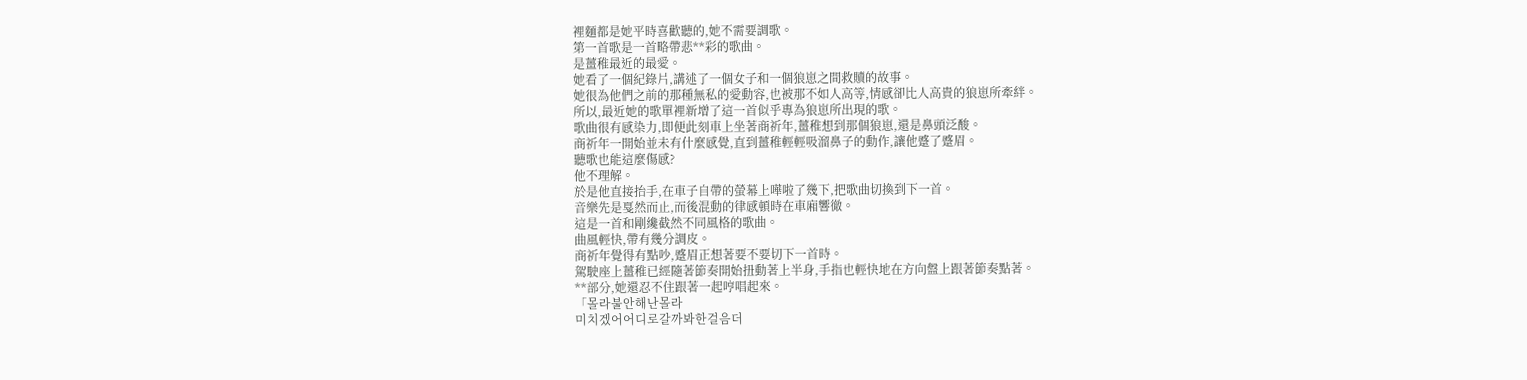裡麵都是她平時喜歡聽的,她不需要調歌。
第一首歌是一首略帶悲**彩的歌曲。
是薑稚最近的最愛。
她看了一個紀錄片,講述了一個女子和一個狼崽之間救贖的故事。
她很為他們之前的那種無私的愛動容,也被那不如人高等,情感卻比人高貴的狼崽所牽絆。
所以,最近她的歌單裡新增了這一首似乎專為狼崽所出現的歌。
歌曲很有感染力,即便此刻車上坐著商祈年,薑稚想到那個狼崽,還是鼻頭泛酸。
商祈年一開始並未有什麼感覺,直到薑稚輕輕吸溜鼻子的動作,讓他蹙了蹙眉。
聽歌也能這麼傷感?
他不理解。
於是他直接抬手,在車子自帶的螢幕上嘩啦了幾下,把歌曲切換到下一首。
音樂先是戛然而止,而後混動的律感頓時在車廂響徹。
這是一首和剛纔截然不同風格的歌曲。
曲風輕快,帶有幾分調皮。
商祈年覺得有點吵,蹙眉正想著要不要切下一首時。
駕駛座上薑稚已經隨著節奏開始扭動著上半身,手指也輕快地在方向盤上跟著節奏點著。
**部分,她還忍不住跟著一起哼唱起來。
「몰라불안해난몰라
미치겠어어디로갈까봐한걸음더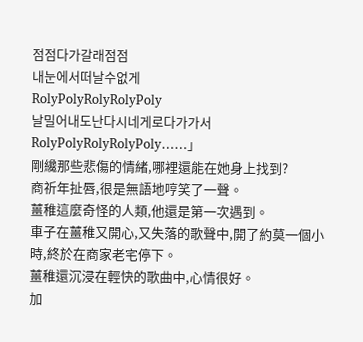점점다가갈래점점
내눈에서떠날수없게
RolyPolyRolyRolyPoly
날밀어내도난다시네게로다가가서
RolyPolyRolyRolyPoly……」
剛纔那些悲傷的情緒,哪裡還能在她身上找到?
商祈年扯唇,很是無語地哼笑了一聲。
薑稚這麼奇怪的人類,他還是第一次遇到。
車子在薑稚又開心,又失落的歌聲中,開了約莫一個小時,終於在商家老宅停下。
薑稚還沉浸在輕快的歌曲中,心情很好。
加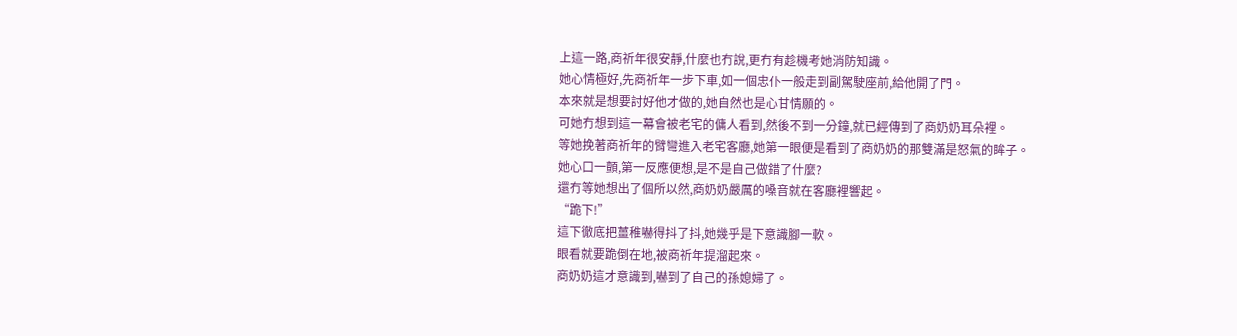上這一路,商祈年很安靜,什麼也冇說,更冇有趁機考她消防知識。
她心情極好,先商祈年一步下車,如一個忠仆一般走到副駕駛座前,給他開了門。
本來就是想要討好他才做的,她自然也是心甘情願的。
可她冇想到這一幕會被老宅的傭人看到,然後不到一分鐘,就已經傳到了商奶奶耳朵裡。
等她挽著商祈年的臂彎進入老宅客廳,她第一眼便是看到了商奶奶的那雙滿是怒氣的眸子。
她心口一顫,第一反應便想,是不是自己做錯了什麼?
還冇等她想出了個所以然,商奶奶嚴厲的嗓音就在客廳裡響起。
“跪下!”
這下徹底把薑稚嚇得抖了抖,她幾乎是下意識腳一軟。
眼看就要跪倒在地,被商祈年提溜起來。
商奶奶這才意識到,嚇到了自己的孫媳婦了。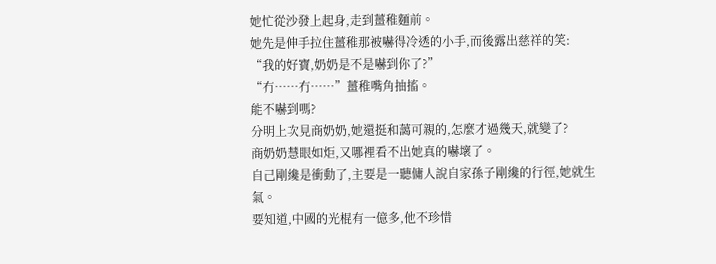她忙從沙發上起身,走到薑稚麵前。
她先是伸手拉住薑稚那被嚇得冷透的小手,而後露出慈祥的笑:
“我的好寶,奶奶是不是嚇到你了?”
“冇……冇……”薑稚嘴角抽搐。
能不嚇到嗎?
分明上次見商奶奶,她還挺和藹可親的,怎麼才過幾天,就變了?
商奶奶慧眼如炬,又哪裡看不出她真的嚇壞了。
自己剛纔是衝動了,主要是一聽傭人說自家孫子剛纔的行徑,她就生氣。
要知道,中國的光棍有一億多,他不珍惜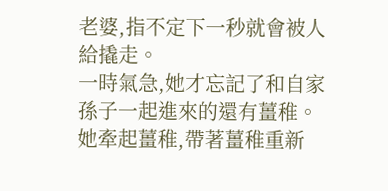老婆,指不定下一秒就會被人給撬走。
一時氣急,她才忘記了和自家孫子一起進來的還有薑稚。
她牽起薑稚,帶著薑稚重新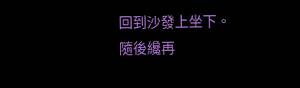回到沙發上坐下。
隨後纔再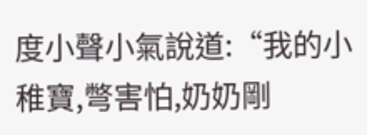度小聲小氣說道:“我的小稚寶,彆害怕,奶奶剛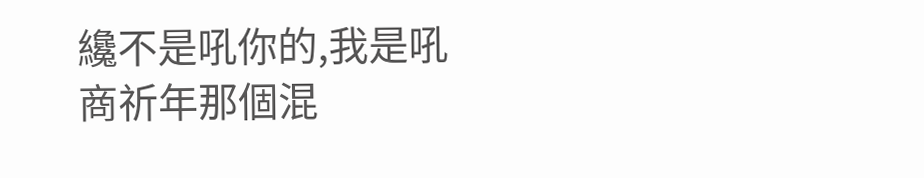纔不是吼你的,我是吼商祈年那個混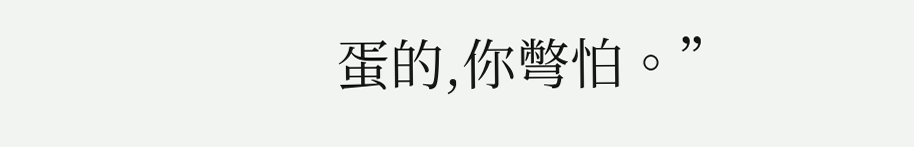蛋的,你彆怕。”